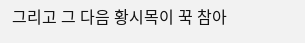그리고 그 다음 황시목이 꾹 참아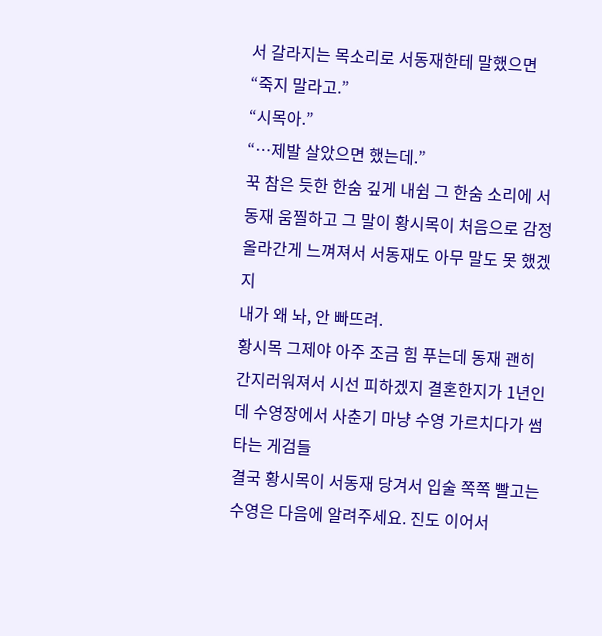서 갈라지는 목소리로 서동재한테 말했으면
“죽지 말라고.”
“시목아.”
“…제발 살았으면 했는데.”
꾹 참은 듯한 한숨 깊게 내쉼 그 한숨 소리에 서동재 움찔하고 그 말이 황시목이 처음으로 감정 올라간게 느껴져서 서동재도 아무 말도 못 했겠지
내가 왜 놔, 안 빠뜨려.
황시목 그제야 아주 조금 힘 푸는데 동재 괜히 간지러워져서 시선 피하겠지 결혼한지가 1년인데 수영장에서 사춘기 마냥 수영 가르치다가 썸타는 게검들
결국 황시목이 서동재 당겨서 입술 쪽쪽 빨고는 수영은 다음에 알려주세요. 진도 이어서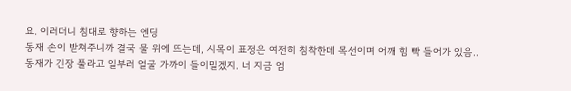요. 이러더니 침대로 향하는 엔딩
동재 손이 받쳐주니까 결국 물 위에 뜨는데, 시목이 표정은 여전히 침착한데 목선이며 어깨 힘 빡 들어가 있음..
동재가 긴장 풀라고 일부러 얼굴 가까이 들이밀겠지. 너 지금 엄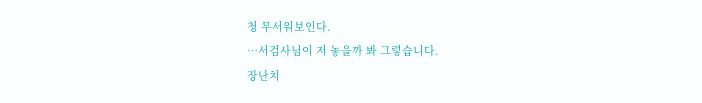청 무서워보인다.
…서검사님이 저 놓을까 봐 그렇습니다.
장난치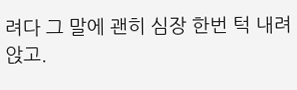려다 그 말에 괜히 심장 한번 턱 내려앉고.